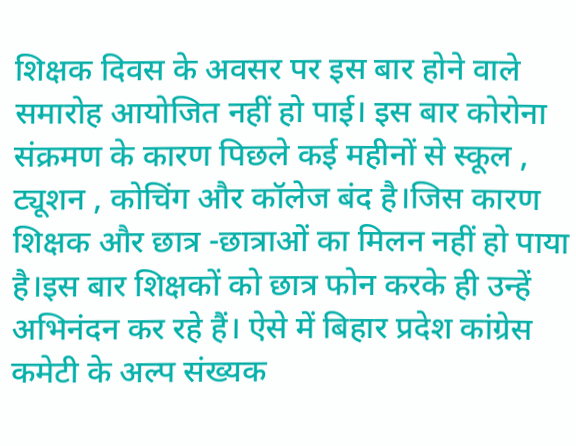शिक्षक दिवस के अवसर पर इस बार होने वाले समारोह आयोजित नहीं हो पाई। इस बार कोरोना संक्रमण के कारण पिछले कई महीनों से स्कूल , ट्यूशन , कोचिंग और कॉलेज बंद है।जिस कारण शिक्षक और छात्र -छात्राओं का मिलन नहीं हो पाया है।इस बार शिक्षकों को छात्र फोन करके ही उन्हें अभिनंदन कर रहे हैं। ऐसे में बिहार प्रदेश कांग्रेस कमेटी के अल्प संख्यक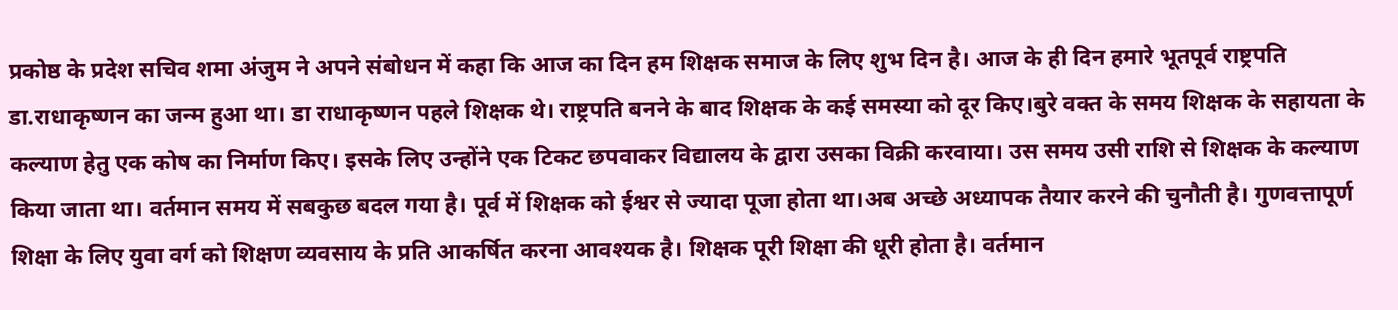प्रकोष्ठ के प्रदेश सचिव शमा अंजुम ने अपने संबोधन में कहा कि आज का दिन हम शिक्षक समाज के लिए शुभ दिन है। आज के ही दिन हमारे भूतपूर्व राष्ट्रपति डा.राधाकृष्णन का जन्म हुआ था। डा राधाकृष्णन पहले शिक्षक थे। राष्ट्रपति बनने के बाद शिक्षक के कई समस्या को दूर किए।बुरे वक्त के समय शिक्षक के सहायता के कल्याण हेतु एक कोष का निर्माण किए। इसके लिए उन्होंने एक टिकट छपवाकर विद्यालय के द्वारा उसका विक्री करवाया। उस समय उसी राशि से शिक्षक के कल्याण किया जाता था। वर्तमान समय में सबकुछ बदल गया है। पूर्व में शिक्षक को ईश्वर से ज्यादा पूजा होता था।अब अच्छे अध्यापक तैयार करने की चुनौती है। गुणवत्तापूर्ण शिक्षा के लिए युवा वर्ग को शिक्षण व्यवसाय के प्रति आकर्षित करना आवश्यक है। शिक्षक पूरी शिक्षा की धूरी होता है। वर्तमान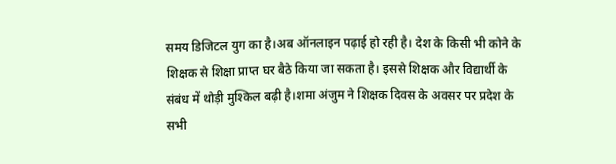समय डिजिटल युग का है।अब ऑनलाइन पढ़ाई हो रही है। देश के किसी भी कोने के शिक्षक से शिक्षा प्राप्त घर बैठे किया जा सकता है। इससे शिक्षक और विद्यार्थी के संबंध में थोड़ी मुश्किल बढ़ी है।शमा अंजुम ने शिक्षक दिवस के अवसर पर प्रदेश के सभी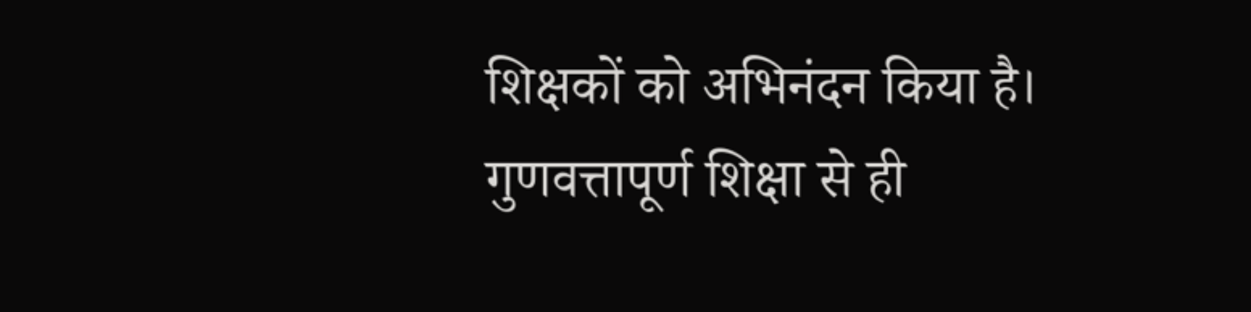शिक्षकों को अभिनंदन किया है। गुणवत्तापूर्ण शिक्षा से ही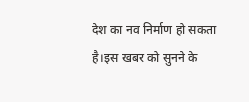देश का नव निर्माण हो सकता है।इस खबर को सुनने के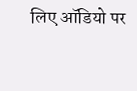लिए ऑडियो पर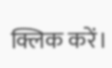क्लिक करें।